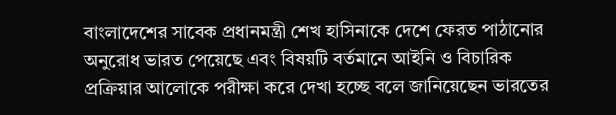বাংলাদেশের সাবেক প্রধানমন্ত্রী শেখ হাসিনাকে দেশে ফেরত পাঠানোর অনুরোধ ভারত পেয়েছে এবং বিষয়টি বর্তমানে আইনি ও বিচারিক প্রক্রিয়ার আলোকে পরীক্ষা করে দেখা হচ্ছে বলে জানিয়েছেন ভারতের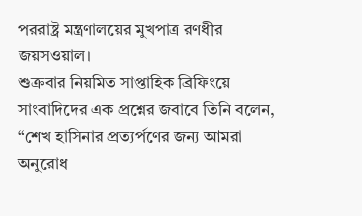পররাষ্ট্র মন্ত্রণালয়ের মুখপাত্র রণধীর জয়সওয়াল।
শুক্রবার নিয়মিত সাপ্তাহিক ব্রিফিংয়ে সাংবাদিদের এক প্রশ্নের জবাবে তিনি বলেন, “শেখ হাসিনার প্রত্যর্পণের জন্য আমরা অনুরোধ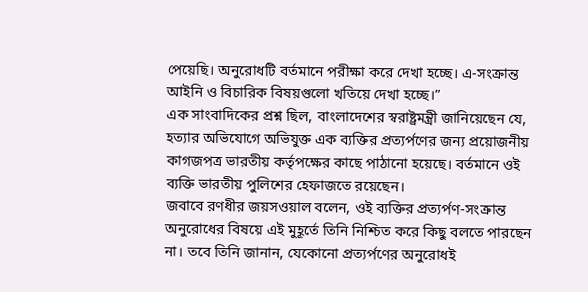পেয়েছি। অনুরোধটি বর্তমানে পরীক্ষা করে দেখা হচ্ছে। এ-সংক্রান্ত আইনি ও বিচারিক বিষয়গুলো খতিয়ে দেখা হচ্ছে।”
এক সাংবাদিকের প্রশ্ন ছিল, বাংলাদেশের স্বরাষ্ট্রমন্ত্রী জানিয়েছেন যে, হত্যার অভিযোগে অভিযুক্ত এক ব্যক্তির প্রত্যর্পণের জন্য প্রয়োজনীয় কাগজপত্র ভারতীয় কর্তৃপক্ষের কাছে পাঠানো হয়েছে। বর্তমানে ওই ব্যক্তি ভারতীয় পুলিশের হেফাজতে রয়েছেন।
জবাবে রণধীর জয়সওয়াল বলেন, ওই ব্যক্তির প্রত্যর্পণ-সংক্রান্ত অনুরোধের বিষয়ে এই মুহূর্তে তিনি নিশ্চিত করে কিছু বলতে পারছেন না। তবে তিনি জানান, যেকোনো প্রত্যর্পণের অনুরোধই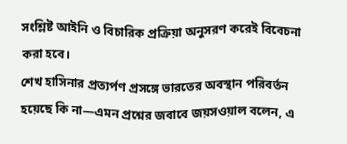সংশ্লিষ্ট আইনি ও বিচারিক প্রক্রিয়া অনুসরণ করেই বিবেচনা করা হবে।
শেখ হাসিনার প্রত্যর্পণ প্রসঙ্গে ভারতের অবস্থান পরিবর্তন হয়েছে কি না—এমন প্রশ্নের জবাবে জয়সওয়াল বলেন, এ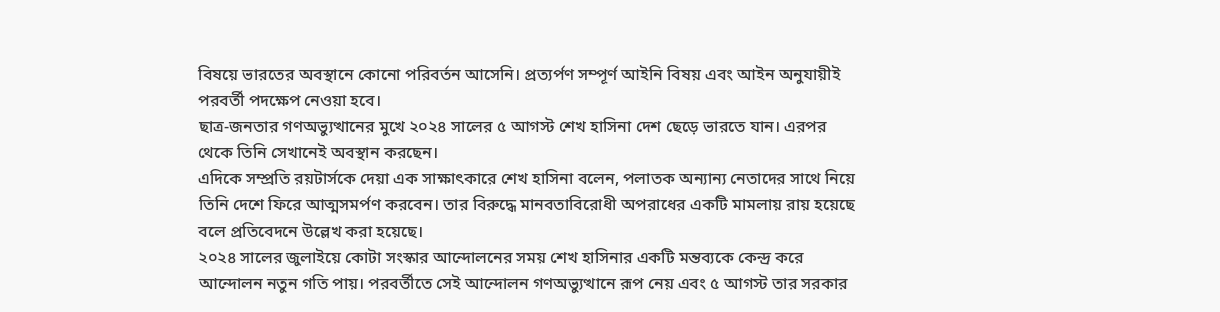বিষয়ে ভারতের অবস্থানে কোনো পরিবর্তন আসেনি। প্রত্যর্পণ সম্পূর্ণ আইনি বিষয় এবং আইন অনুযায়ীই পরবর্তী পদক্ষেপ নেওয়া হবে।
ছাত্র-জনতার গণঅভ্যুত্থানের মুখে ২০২৪ সালের ৫ আগস্ট শেখ হাসিনা দেশ ছেড়ে ভারতে যান। এরপর থেকে তিনি সেখানেই অবস্থান করছেন।
এদিকে সম্প্রতি রয়টার্সকে দেয়া এক সাক্ষাৎকারে শেখ হাসিনা বলেন, পলাতক অন্যান্য নেতাদের সাথে নিয়ে তিনি দেশে ফিরে আত্মসমর্পণ করবেন। তার বিরুদ্ধে মানবতাবিরোধী অপরাধের একটি মামলায় রায় হয়েছে বলে প্রতিবেদনে উল্লেখ করা হয়েছে।
২০২৪ সালের জুলাইয়ে কোটা সংস্কার আন্দোলনের সময় শেখ হাসিনার একটি মন্তব্যকে কেন্দ্র করে আন্দোলন নতুন গতি পায়। পরবর্তীতে সেই আন্দোলন গণঅভ্যুত্থানে রূপ নেয় এবং ৫ আগস্ট তার সরকার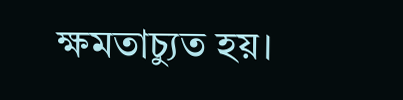ক্ষমতাচ্যুত হয়।